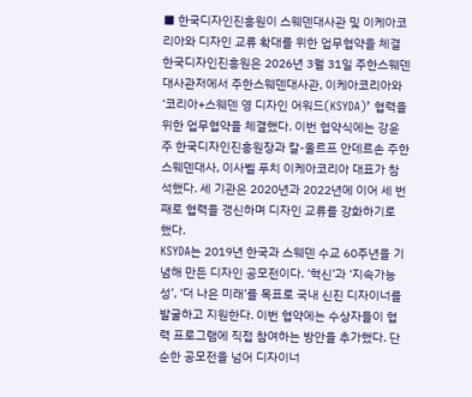■ 한국디자인진흥원이 스웨덴대사관 및 이케아코리아와 디자인 교류 확대를 위한 업무협약을 체결
한국디자인진흥원은 2026년 3월 31일 주한스웨덴대사관저에서 주한스웨덴대사관, 이케아코리아와 ‘코리아+스웨덴 영 디자인 어워드(KSYDA)’ 협력을 위한 업무협약을 체결했다. 이번 협약식에는 강윤주 한국디자인진흥원장과 칼-울르프 안데르손 주한스웨덴대사, 이사벨 푸치 이케아코리아 대표가 참석했다. 세 기관은 2020년과 2022년에 이어 세 번째로 협력을 갱신하며 디자인 교류를 강화하기로 했다.
KSYDA는 2019년 한국과 스웨덴 수교 60주년을 기념해 만든 디자인 공모전이다. ‘혁신’과 ‘지속가능성’, ‘더 나은 미래’를 목표로 국내 신진 디자이너를 발굴하고 지원한다. 이번 협약에는 수상자들이 협력 프로그램에 직접 참여하는 방안을 추가했다. 단순한 공모전을 넘어 디자이너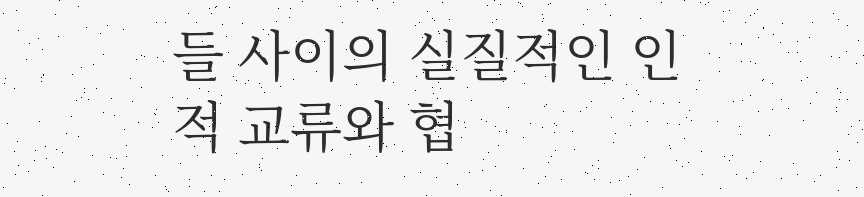들 사이의 실질적인 인적 교류와 협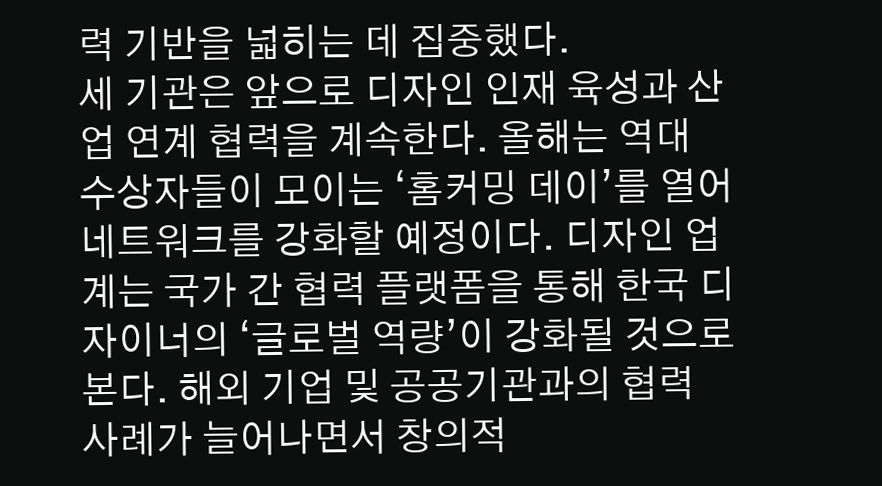력 기반을 넓히는 데 집중했다.
세 기관은 앞으로 디자인 인재 육성과 산업 연계 협력을 계속한다. 올해는 역대 수상자들이 모이는 ‘홈커밍 데이’를 열어 네트워크를 강화할 예정이다. 디자인 업계는 국가 간 협력 플랫폼을 통해 한국 디자이너의 ‘글로벌 역량’이 강화될 것으로 본다. 해외 기업 및 공공기관과의 협력 사례가 늘어나면서 창의적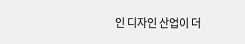인 디자인 산업이 더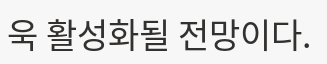욱 활성화될 전망이다.